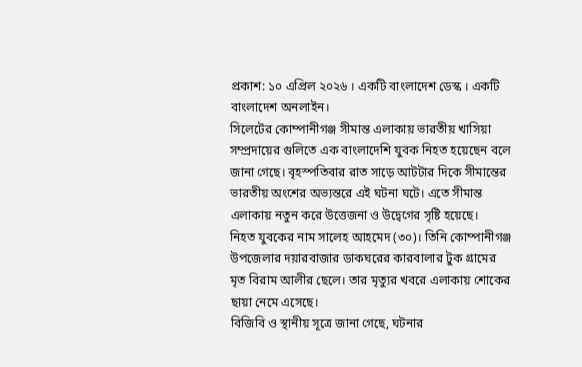প্রকাশ: ১০ এপ্রিল ২০২৬ । একটি বাংলাদেশ ডেস্ক । একটি বাংলাদেশ অনলাইন।
সিলেটের কোম্পানীগঞ্জ সীমান্ত এলাকায় ভারতীয় খাসিয়া সম্প্রদায়ের গুলিতে এক বাংলাদেশি যুবক নিহত হয়েছেন বলে জানা গেছে। বৃহস্পতিবার রাত সাড়ে আটটার দিকে সীমান্তের ভারতীয় অংশের অভ্যন্তরে এই ঘটনা ঘটে। এতে সীমান্ত এলাকায় নতুন করে উত্তেজনা ও উদ্বেগের সৃষ্টি হয়েছে।
নিহত যুবকের নাম সালেহ আহমেদ (৩০)। তিনি কোম্পানীগঞ্জ উপজেলার দয়ারবাজার ডাকঘরের কারবালার টুক গ্রামের মৃত বিরাম আলীর ছেলে। তার মৃত্যুর খবরে এলাকায় শোকের ছায়া নেমে এসেছে।
বিজিবি ও স্থানীয় সূত্রে জানা গেছে, ঘটনার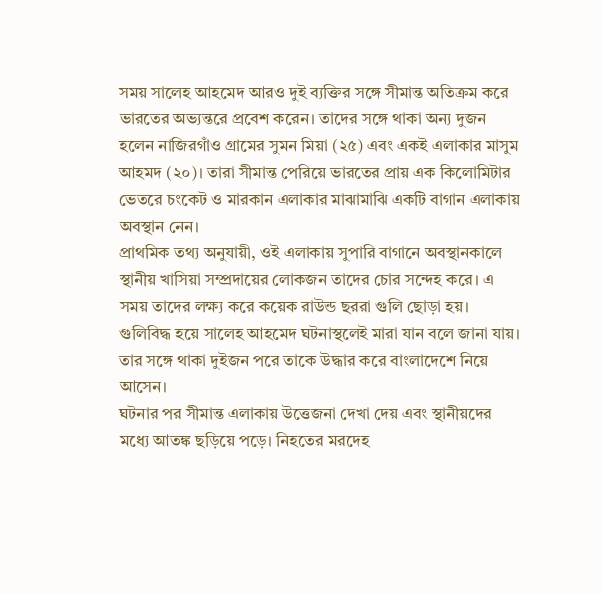সময় সালেহ আহমেদ আরও দুই ব্যক্তির সঙ্গে সীমান্ত অতিক্রম করে ভারতের অভ্যন্তরে প্রবেশ করেন। তাদের সঙ্গে থাকা অন্য দুজন হলেন নাজিরগাঁও গ্রামের সুমন মিয়া (২৫) এবং একই এলাকার মাসুম আহমদ (২০)। তারা সীমান্ত পেরিয়ে ভারতের প্রায় এক কিলোমিটার ভেতরে চংকেট ও মারকান এলাকার মাঝামাঝি একটি বাগান এলাকায় অবস্থান নেন।
প্রাথমিক তথ্য অনুযায়ী, ওই এলাকায় সুপারি বাগানে অবস্থানকালে স্থানীয় খাসিয়া সম্প্রদায়ের লোকজন তাদের চোর সন্দেহ করে। এ সময় তাদের লক্ষ্য করে কয়েক রাউন্ড ছররা গুলি ছোড়া হয়। গুলিবিদ্ধ হয়ে সালেহ আহমেদ ঘটনাস্থলেই মারা যান বলে জানা যায়। তার সঙ্গে থাকা দুইজন পরে তাকে উদ্ধার করে বাংলাদেশে নিয়ে আসেন।
ঘটনার পর সীমান্ত এলাকায় উত্তেজনা দেখা দেয় এবং স্থানীয়দের মধ্যে আতঙ্ক ছড়িয়ে পড়ে। নিহতের মরদেহ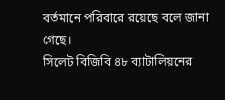বর্তমানে পরিবারে রয়েছে বলে জানা গেছে।
সিলেট বিজিবি ৪৮ ব্যাটালিয়নের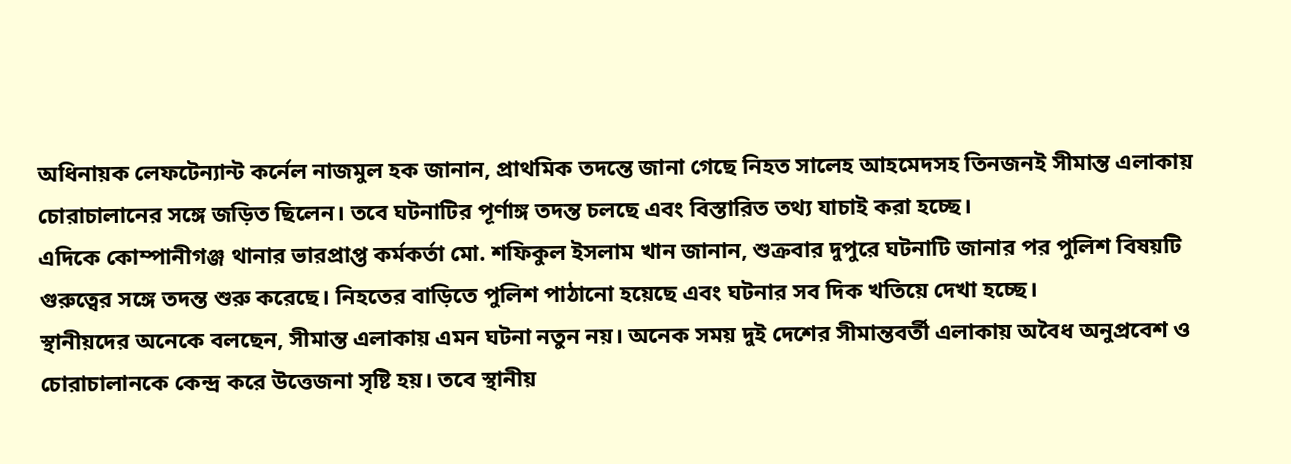অধিনায়ক লেফটেন্যান্ট কর্নেল নাজমুল হক জানান, প্রাথমিক তদন্তে জানা গেছে নিহত সালেহ আহমেদসহ তিনজনই সীমান্ত এলাকায় চোরাচালানের সঙ্গে জড়িত ছিলেন। তবে ঘটনাটির পূর্ণাঙ্গ তদন্ত চলছে এবং বিস্তারিত তথ্য যাচাই করা হচ্ছে।
এদিকে কোম্পানীগঞ্জ থানার ভারপ্রাপ্ত কর্মকর্তা মো. শফিকুল ইসলাম খান জানান, শুক্রবার দুপুরে ঘটনাটি জানার পর পুলিশ বিষয়টি গুরুত্বের সঙ্গে তদন্ত শুরু করেছে। নিহতের বাড়িতে পুলিশ পাঠানো হয়েছে এবং ঘটনার সব দিক খতিয়ে দেখা হচ্ছে।
স্থানীয়দের অনেকে বলছেন, সীমান্ত এলাকায় এমন ঘটনা নতুন নয়। অনেক সময় দুই দেশের সীমান্তবর্তী এলাকায় অবৈধ অনুপ্রবেশ ও চোরাচালানকে কেন্দ্র করে উত্তেজনা সৃষ্টি হয়। তবে স্থানীয়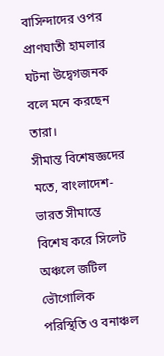বাসিন্দাদের ওপর প্রাণঘাতী হামলার ঘটনা উদ্বেগজনক বলে মনে করছেন তারা।
সীমান্ত বিশেষজ্ঞদের মতে, বাংলাদেশ-ভারত সীমান্তে বিশেষ করে সিলেট অঞ্চলে জটিল ভৌগোলিক পরিস্থিতি ও বনাঞ্চল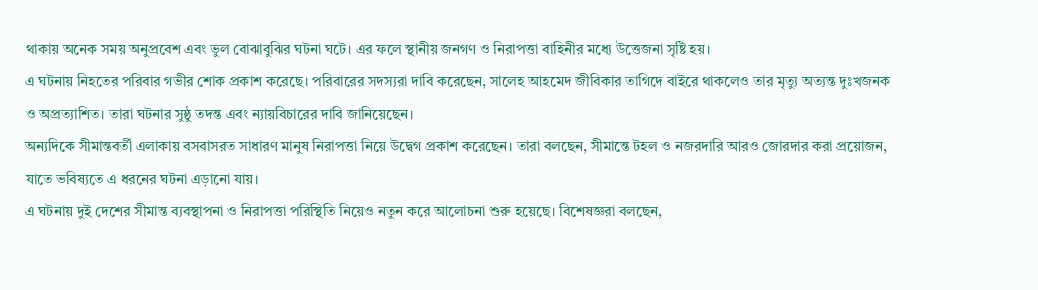থাকায় অনেক সময় অনুপ্রবেশ এবং ভুল বোঝাবুঝির ঘটনা ঘটে। এর ফলে স্থানীয় জনগণ ও নিরাপত্তা বাহিনীর মধ্যে উত্তেজনা সৃষ্টি হয়।
এ ঘটনায় নিহতের পরিবার গভীর শোক প্রকাশ করেছে। পরিবারের সদস্যরা দাবি করেছেন, সালেহ আহমেদ জীবিকার তাগিদে বাইরে থাকলেও তার মৃত্যু অত্যন্ত দুঃখজনক ও অপ্রত্যাশিত। তারা ঘটনার সুষ্ঠু তদন্ত এবং ন্যায়বিচারের দাবি জানিয়েছেন।
অন্যদিকে সীমান্তবর্তী এলাকায় বসবাসরত সাধারণ মানুষ নিরাপত্তা নিয়ে উদ্বেগ প্রকাশ করেছেন। তারা বলছেন, সীমান্তে টহল ও নজরদারি আরও জোরদার করা প্রয়োজন, যাতে ভবিষ্যতে এ ধরনের ঘটনা এড়ানো যায়।
এ ঘটনায় দুই দেশের সীমান্ত ব্যবস্থাপনা ও নিরাপত্তা পরিস্থিতি নিয়েও নতুন করে আলোচনা শুরু হয়েছে। বিশেষজ্ঞরা বলছেন,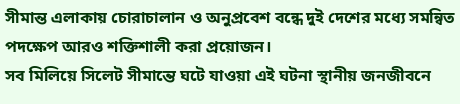সীমান্ত এলাকায় চোরাচালান ও অনুপ্রবেশ বন্ধে দুই দেশের মধ্যে সমন্বিত পদক্ষেপ আরও শক্তিশালী করা প্রয়োজন।
সব মিলিয়ে সিলেট সীমান্তে ঘটে যাওয়া এই ঘটনা স্থানীয় জনজীবনে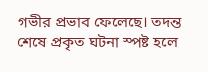গভীর প্রভাব ফেলেছে। তদন্ত শেষে প্রকৃত ঘটনা স্পষ্ট হলে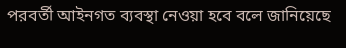পরবর্তী আইনগত ব্যবস্থা নেওয়া হবে বলে জানিয়েছে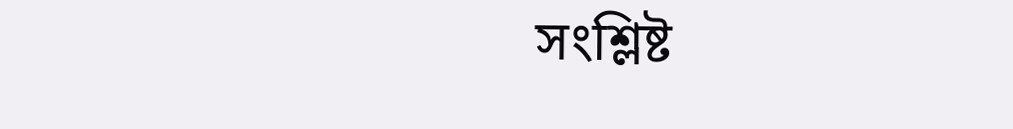সংশ্লিষ্ট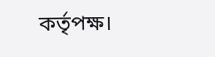কর্তৃপক্ষ।